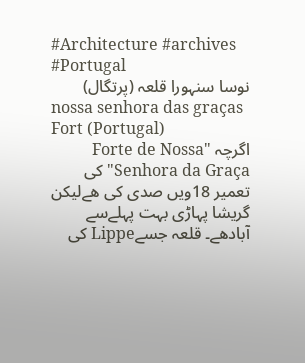#Architecture #archives #Portugal
نوسا سنہورا قلعہ (پرتگال)
nossa senhora das graças Fort (Portugal)
اگرچہ "Forte de Nossa Senhora da Graça" کی تعمیر 18ویں صدی کی ھےلیکن گریشا پہاڑی بہت پہلےسے آبادھے۔ قلعہ جسےLippe کی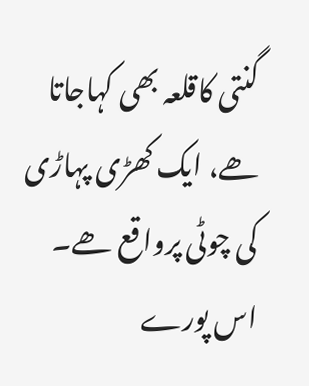گنتی کاقلعہ بھی کہاجاتا ھے، ایک کھڑی پہاڑی کی چوٹی پرواقع ھے۔
اس پورے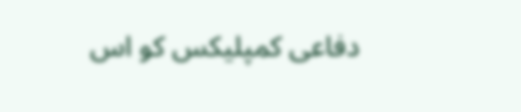دفاعی کمپلیکس کو اس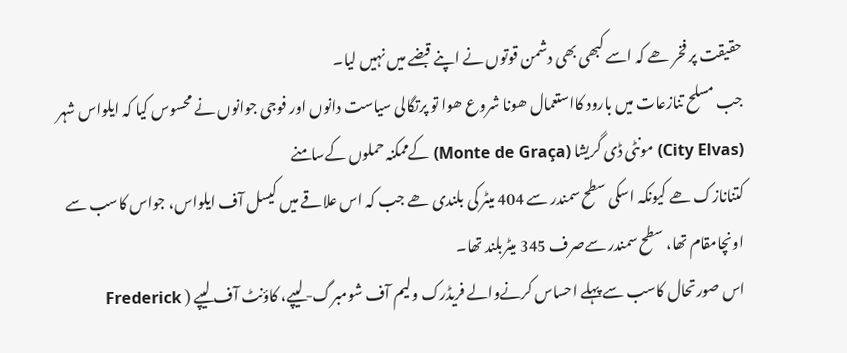حقیقت پر فخر ھے کہ اسے کبھی بھی دشمن قوتوں نے اپنے قبضے میں نہیں لیا۔
جب مسلح تنازعات میں بارود کااستعمال ھونا شروع ھوا تو پرتگالی سیاست دانوں اور فوجی جوانوں نے محسوس کیا کہ ایلواس شہر (City Elvas) مونٹی ڈی گریشا (Monte de Graça) کےممکنہ حملوں کےسامنے
کتنانازک ھے کیونکہ اسکی سطح سمندر سے 404 میٹر کی بلندی ھے جب کہ اس علاقے میں کیسل آف ایلواس، جواس کاسب سے اونچامقام تھا، سطح سمندر سےصرف 345 میٹربلند تھا۔
اس صورتحال کاسب سے پہلے احساس کرنےوالے فریڈرک ولیم آف شومبرگ-لیپے، کاؤنٹ آف لیپے ( Frederick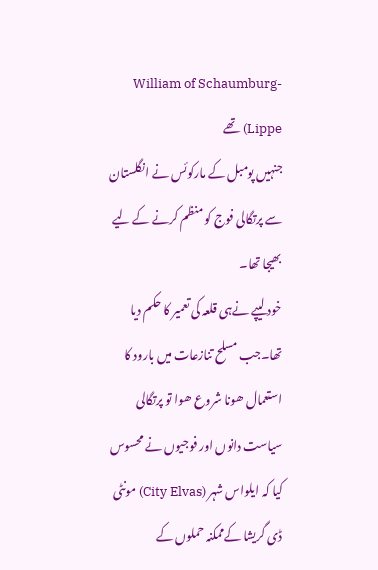William of Schaumburg-Lippe) تھے
جنہیں پومبل کے مارکوئس نے انگلستان سے پرتگالی فوج کو منظم کرنے کے لیے بھیجا تھا۔
خود لیپے نےہی قلعہ کی تعمیر کا حکم دیا تھا۔جب مسلح تنازعات میں بارود کا استعمال ھونا شروع ھوا تو پرتگالی سیاست دانوں اور فوجیوں نے محسوس کیا کہ ایلواس شہر (City Elvas) مونٹی ڈی گریشا کےممکنہ حملوں کے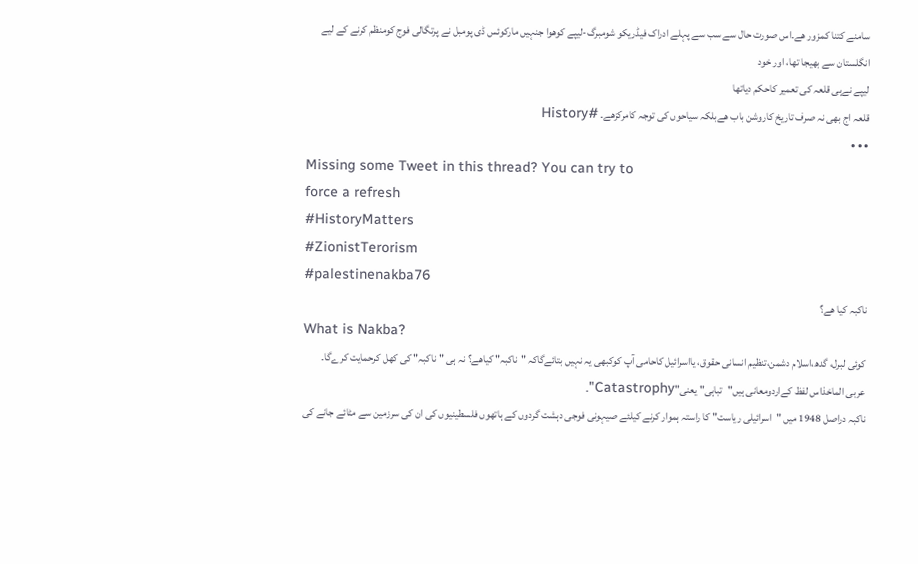سامنے کتنا کمزور ھے۔اس صورت حال سے سب سے پہلے ادراک فیڈریکو شومبرگ-لیپے کوھوا جنہیں مارکوئس ڈی پومبل نے پرتگالی فوج کومنظم کرنے کے لیے انگلستان سے بھیجا تھا، اور خود
لیپے نےہی قلعہ کی تعمیر کاحکم دیاتھا
قلعہ اج بھی نہ صرف تاریخ کاروشن باب ھےبلکہ سیاحوں کی توجہ کامرکزھے۔ #History
• • •
Missing some Tweet in this thread? You can try to
force a refresh
#HistoryMatters
#ZionistTerorism
#palestinenakba76
ناکبہ کیا ھے؟
What is Nakba?
کوئی لبرل، گدھ،اسلام دشمن،تنظیم انسانی حقوق، یااسرائیل کاحامی آپ کوکبھی یہ نہیں بتائےگاکہ "ناکبہ" کیاھے؟ نہ ہی "ناکبہ" کی کھل کرحمایت کرےگا۔
عربی الماخذاس لفظ کےاردومعانی ہیں"تباہی" یعنی"Catastrophy"۔
ناکبہ دراصل 1948 میں "اسرائیلی ریاست" کا راستہ ہموار کرنے کیلئے صیہونی فوجی دہشت گردوں کے ہاتھوں فلسطینیوں کی ان کی سرزمین سے مٹائے جانے کی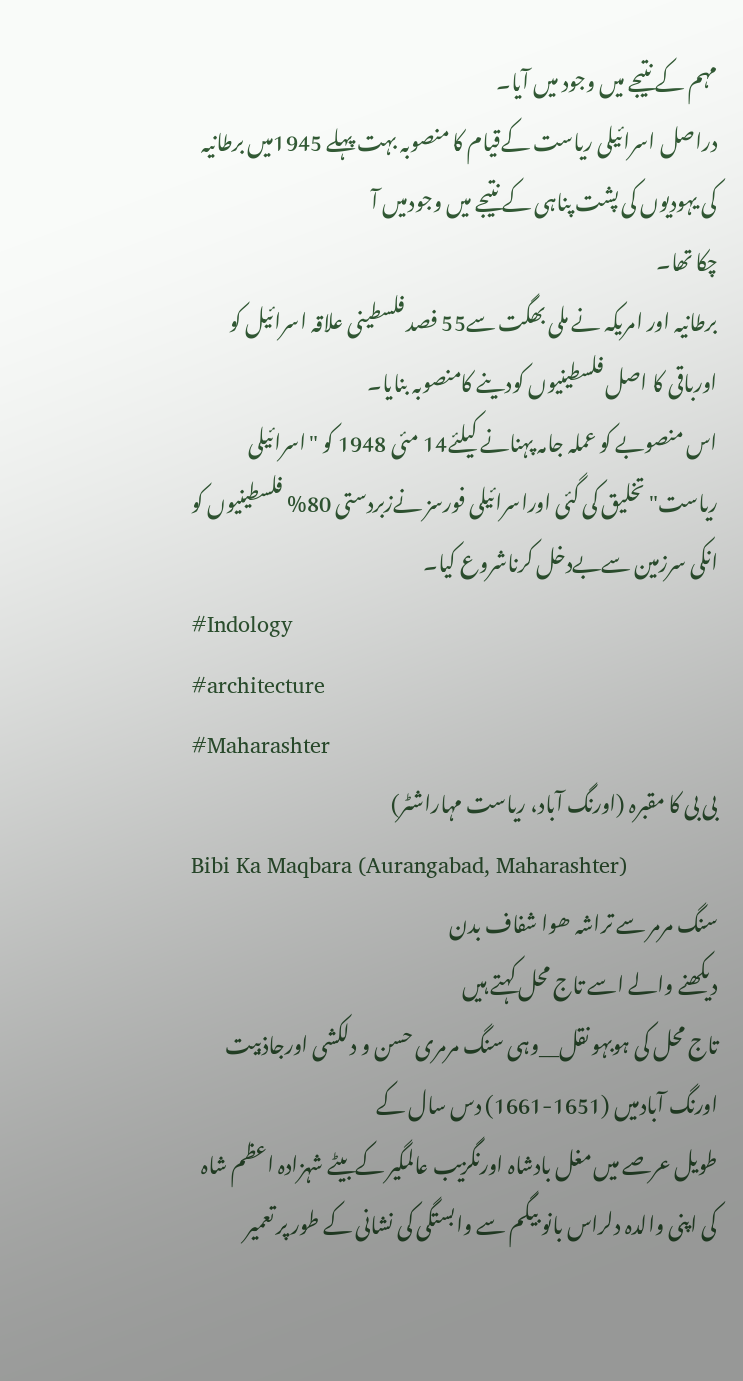مہم کے نتیجے میں وجود میں آیا۔
دراصل اسرائیلی ریاست کےقیام کا منصوبہ بہت پہلے 1945میں برطانیہ کی یہودیوں کی پشت پناہی کے نتیجے میں وجودمیں آ
چکا تھا۔
برطانیہ اور امریکہ نے ملی بھگت سے55 فصد فلسطینی علاقہ اسرائیل کو اورباقی کا اصل فلسطینیوں کودینے کامنصوبہ بنایا۔
اس منصوبے کو عملہ جامہ پہنانے کیلئے14 مئی 1948 کو "اسرائیلی ریاست" تخلیق کی گئی اوراسرائیلی فورسز نےزبردستی 80% فلسطینیوں کو انکی سرزمین سےبےدخل کرناشروع کیا۔
#Indology
#architecture
#Maharashter
بی بی کا مقبرہ (اورنگ آباد، ریاست مہاراشٹر)
Bibi Ka Maqbara (Aurangabad, Maharashter)
سنگ مرمر سے تراشہ ھوا شفاف بدن
دیکھنے والے اسے تاج محل کہتے ہیں
تاج محل کی ہوبہو نقل__وہی سنگ مرمری حسن و دلکشی اورجاذبیت
اورنگ آبادمیں (1651-1661) دس سال کے
طویل عرصے میں مغل بادشاہ اورنگزیب عالمگیر کےبیٹے شہزادہ اعظم شاہ کی اپنی والدہ دلراس بانو بیگم سے وابستگی کی نشانی کے طور پر تعمیر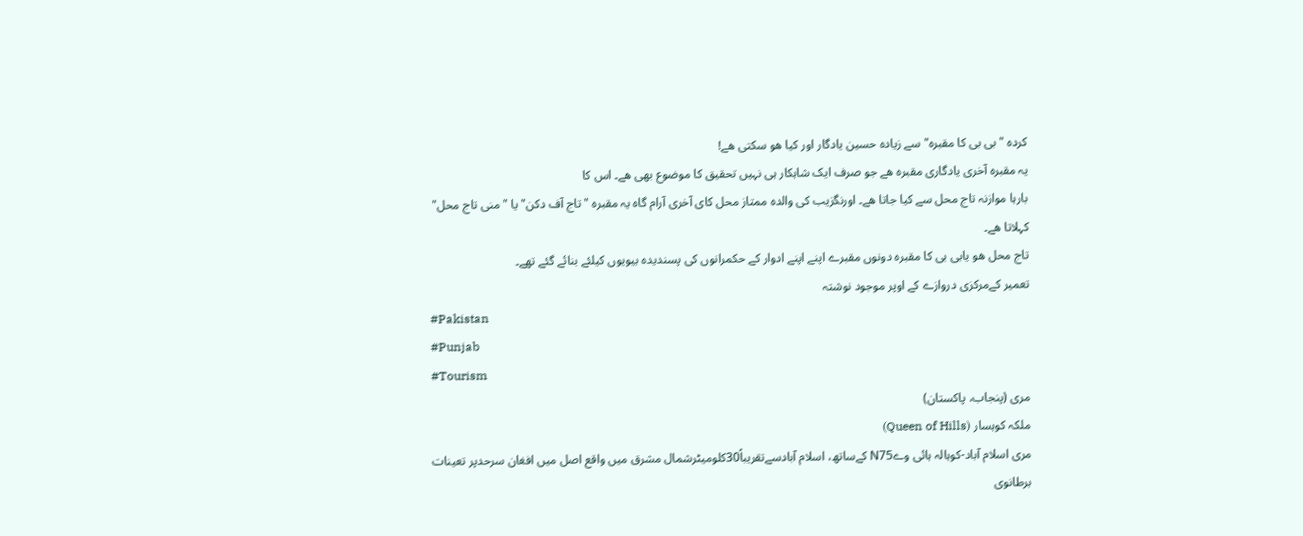کردہ "بی بی کا مقبرہ" سے زیادہ حسین یادگار اور کیا ھو سکتی ھے!
یہ مقبرہ آخری یادگاری مقبرہ ھے جو صرف ایک شاہکار ہی نہیں تحقیق کا موضوع بھی ھے۔ اس کا
بارہا موازنہ تاج محل سے کیا جاتا ھے۔ اورنگزیب کی والدہ ممتاز محل کای آخری آرام گاہ یہ مقبرہ "تاج آف دکن" یا "منی تاج محل" کہلاتا ھے۔
تاج محل ھو یابی بی کا مقبرہ دونوں مقبرے اپنے اپنے ادوار کے حکمرانوں کی پسندیدہ بیویوں کیلئے بنائے گئے تھے۔
تعمیر کےمرکزی دروازے کے اوپر موجود نوشتہ
#Pakistan
#Punjab
#Tourism
مری (پنجاب، پاکستان)
ملکہ کوہسار (Queen of Hills)
مری اسلام آباد-کوہالہ ہائی وےN75 کےساتھ، اسلام آبادسےتقریباً30کلومیٹرشمال مشرق میں واقع اصل میں افغان سرحدپر تعینات برطانوی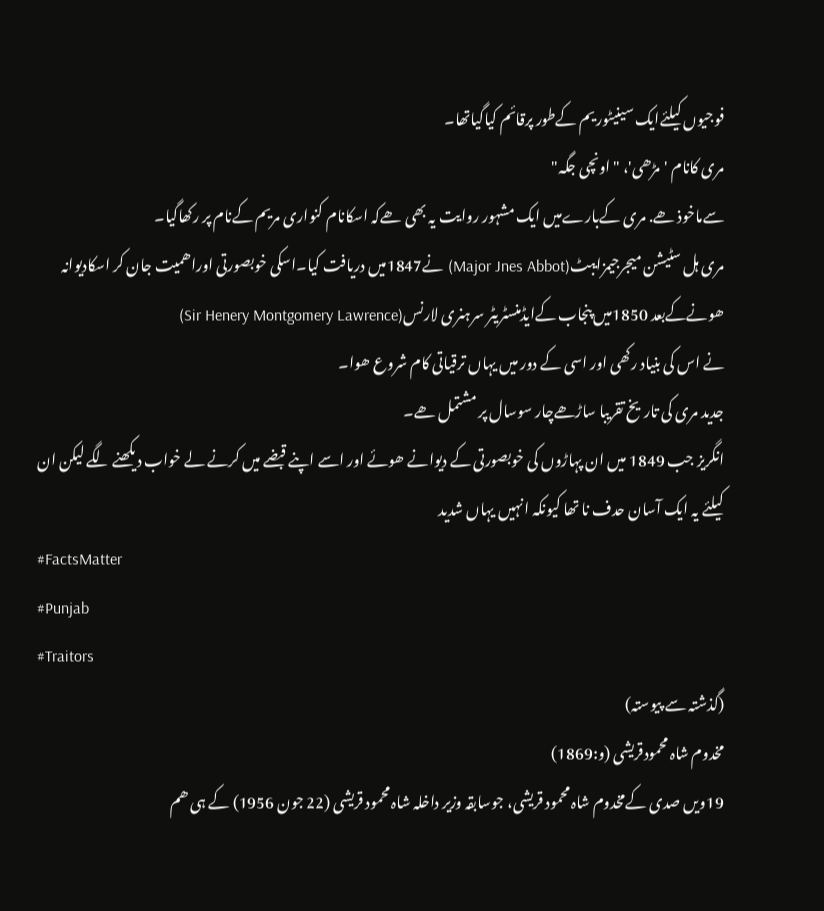فوجیوں کیلئےایک سینیٹوریم کےطور پرقائم کیاگیاتھا۔
مری کانام 'مڑھی'، "اونچی جگہ"
سےماخوذ ھے. مری کےبارےمیں ایک مشہور روایت یہ بھی ھےکہ اسکانام کنواری مریم کےنام پر رکھاگیا۔
مری ہل سٹیشن میجرجیمزایبٹ(Major Jnes Abbot) نے1847میں دریافت کیا۔اسکی خوبصورتی اوراھمیت جان کر اسکادیوانہ ھونےکےبعد 1850میں پنجاب کےایڈمنسٹریٹر سرہنری لارنس(Sir Henery Montgomery Lawrence)
نے اس کی بنیاد رکھی اور اسی کے دور میں یہاں ترقیاتی کام شروع ھوا۔
جدید مری کی تاریخ تقریبا ساڑھےچار سوسال پر مشتمل ھے۔
انگریز جب 1849 میں ان پہاڑوں کی خوبصورتی کے دیوانے ھوئے اور اسے اپنے قبضے میں کرنے لے خواب دیکھنے لگے لیکن ان کیلئے یہ ایک آسان حدف نا تھا کیونکہ انہیں یہاں شدید
#FactsMatter
#Punjab
#Traitors
(گذشتہ سے پیوستہ)
مخدوم شاہ محمودقریشی (و:1869)
19ویں صدی کےمخدوم شاہ محمود قریشی، جوسابقہ وزیر داخلہ شاہ محمود قریشی (22 جون 1956) کے ہی ھم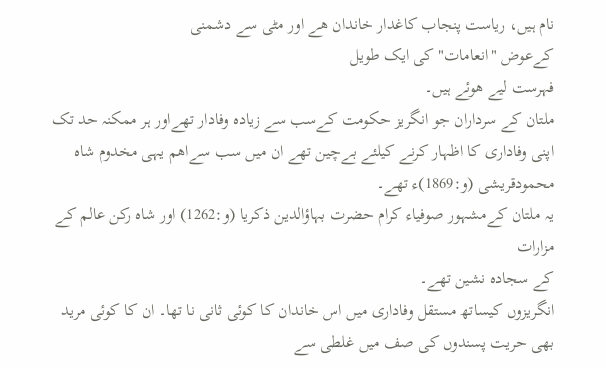نام ہیں، ریاست پنجاب کاغدار خاندان ھے اور مٹی سے دشمنی
کےعوض "انعامات" کی ایک طویل
فہرست لیے ھوئے ہیں۔
ملتان کے سرداران جو انگریز حکومت کےسب سے زیادہ وفادار تھےاور ہر ممکنہ حد تک اپنی وفاداری کا اظہار کرنے کیلئے بےچین تھے ان میں سب سےاھم یہی مخدوم شاہ محمودقریشی (و:1869)ء تھے۔
یہ ملتان کےمشہور صوفیاء کرام حضرت بہاؤالدین ذکریا (و:1262) اور شاہ رکن عالم کے مزارات
کے سجادہ نشین تھے۔
انگریزوں کیساتھ مستقل وفاداری میں اس خاندان کا کوئی ثانی نا تھا۔ ان کا کوئی مرید بھی حریت پسندوں کی صف میں غلطی سے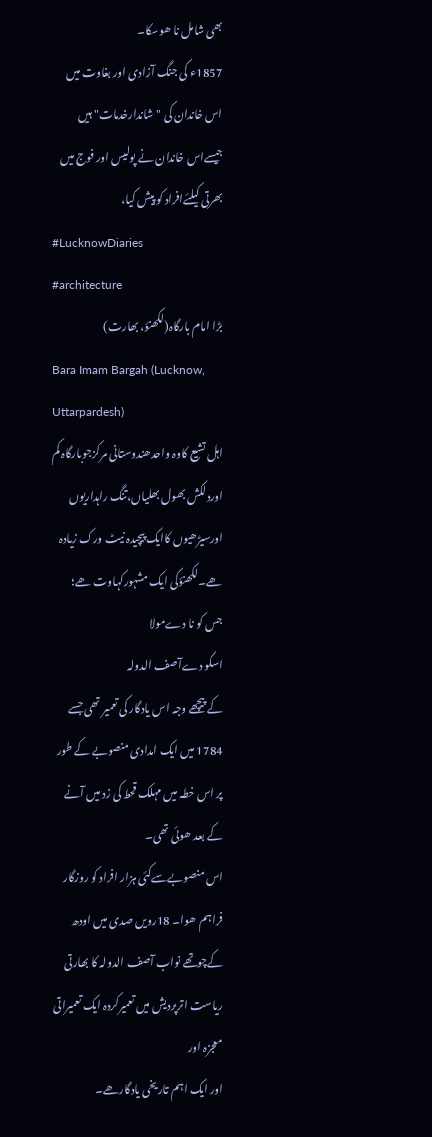بھی شامل نا ھوسکا۔
1857ء کی جنگ آزادی اور بغاوت میں اس خاندان کی "شاندارخدمات" ہیں جیسےاس خاندان نے پولیس اور فوج میں بھرتی کیلئےافراد کو پیش کیا،
#LucknowDiaries
#architecture
بڑا امام بارگاہ(لکھنؤ، بھارت)
Bara Imam Bargah (Lucknow, Uttarpardesh)
اہل تشیع کاوہ واحدھندوستانی مرکزجوبارگاہ کم اوردلکش بھول بھلیاں،تنگ راہداریوں اورسیڑھیوں کاایک پیچیدہ نیٹ ورک زیادہ ھے۔لکھنؤکی ایک مشہورکہاوت ھے؛
جس کو نا دےمولا
اسکو دےآصف الدولہ
کے پیچھے وجہ اس یادگار کی تعمیر تھی جسے 1784 میں ایک امدادی منصوبے کے طور پر اس خطہ میں مہلک قحط کی زد میں آنے کے بعد ھوئی تھی۔
اس منصوبےسےکئی ہزار افراد کو روزگار فراہم ھوا۔ 18رویں صدی میں اودھ کےچوتھے نواب آصف الدولہ کا بھارتی ریاست اترپردیش میں تعمیرکردہ ایک تعمیراتی معجزہ اور
اور ایک اہم تاریخی یادگارھے۔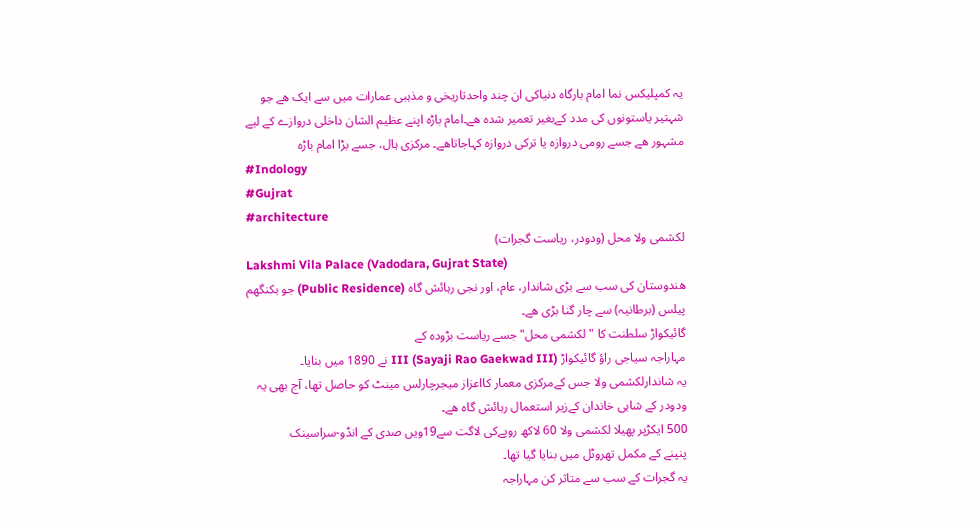یہ کمپلیکس نما امام بارگاہ دنیاکی ان چند واحدتاریخی و مذہبی عمارات میں سے ایک ھے جو شہتیر یاستونوں کی مدد کےبغیر تعمیر شدہ ھے۔امام باڑہ اپنے عظیم الشان داخلی دروازے کے لیے مشہور ھے جسے رومی دروازہ یا ترکی دروازہ کہاجاتاھے۔ مرکزی ہال، جسے بڑا امام باڑہ
#Indology
#Gujrat
#architecture
لکشمی ولا محل (ودودر، ریاست گجرات)
Lakshmi Vila Palace (Vadodara, Gujrat State)
ھندوستان کی سب سے بڑی شاندار، عام، اور نجی رہائش گاہ (Public Residence) جو بکنگھم پیلس (برطانیہ) سے چار گنا بڑی ھے۔
گائیکواڑ سلطنت کا "لکشمی محل" جسے ریاست بڑودہ کے
مہاراجہ سیاجی راؤ گائیکواڑ III (Sayaji Rao Gaekwad III) نے 1890 میں بنایا۔
یہ شاندارلکشمی ولا جس کےمرکزی معمار کااعزاز میجرچارلس مینٹ کو حاصل تھا، آج بھی یہ ودودر کے شاہی خاندان کےزیر استعمال رہائش گاہ ھے۔
500 ایکڑپر پھیلا لکشمی ولا 60 لاکھ روپےکی لاگت سے19ویں صدی کے انڈو-سراسینک
پنپنے کے مکمل تھروٹل میں بنایا گیا تھا۔
یہ گجرات کے سب سے متاثر کن مہاراجہ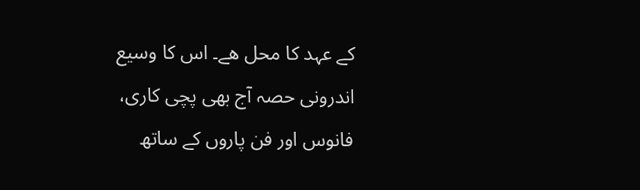کے عہد کا محل ھے۔ اس کا وسیع اندرونی حصہ آج بھی پچی کاری، فانوس اور فن پاروں کے ساتھ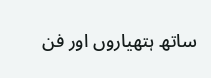ساتھ ہتھیاروں اور فن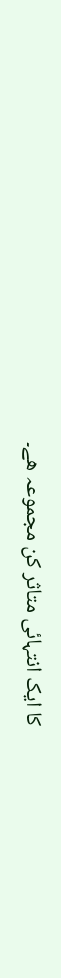کا ایک انتہائی متاثر کن مجموعہ ھے۔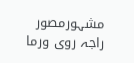مشہورمصور راجہ روی ورما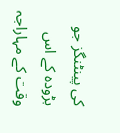کی پینٹنگز جو بڑودہ کے اس وقت کے مہاراجہ